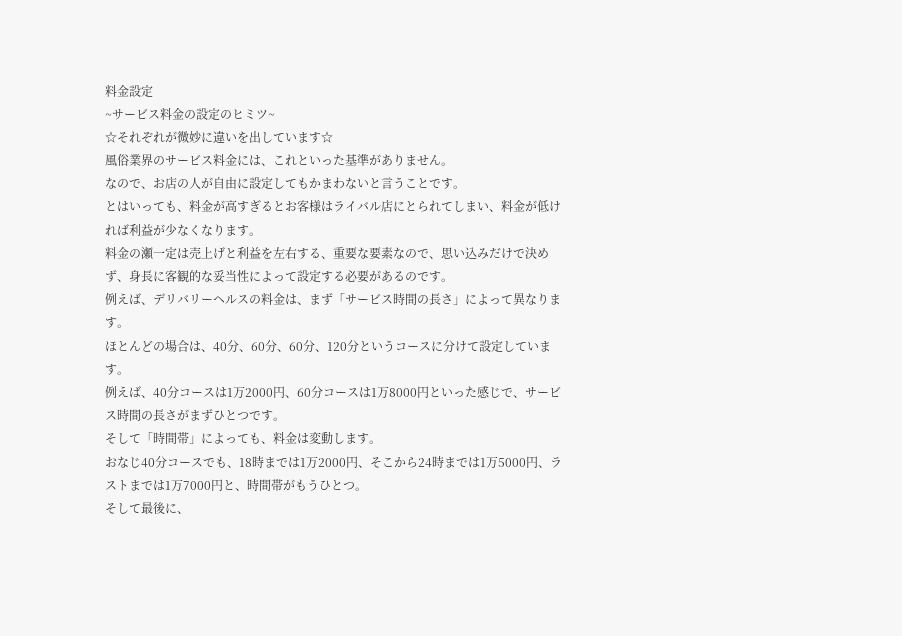料金設定
~サービス料金の設定のヒミツ~
☆それぞれが微妙に違いを出しています☆
風俗業界のサービス料金には、これといった基準がありません。
なので、お店の人が自由に設定してもかまわないと言うことです。
とはいっても、料金が高すぎるとお客様はライバル店にとられてしまい、料金が低ければ利益が少なくなります。
料金の瀬一定は売上げと利益を左右する、重要な要素なので、思い込みだけで決めず、身長に客観的な妥当性によって設定する必要があるのです。
例えば、デリバリーヘルスの料金は、まず「サービス時間の長さ」によって異なります。
ほとんどの場合は、40分、60分、60分、120分というコースに分けて設定しています。
例えば、40分コースは1万2000円、60分コースは1万8000円といった感じで、サービス時間の長さがまずひとつです。
そして「時間帯」によっても、料金は変動します。
おなじ40分コースでも、18時までは1万2000円、そこから24時までは1万5000円、ラストまでは1万7000円と、時間帯がもうひとつ。
そして最後に、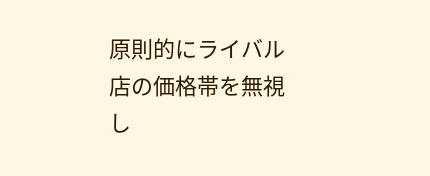原則的にライバル店の価格帯を無視し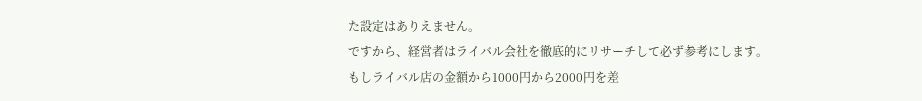た設定はありえません。
ですから、経営者はライバル会社を徹底的にリサーチして必ず参考にします。
もしライバル店の金額から1000円から2000円を差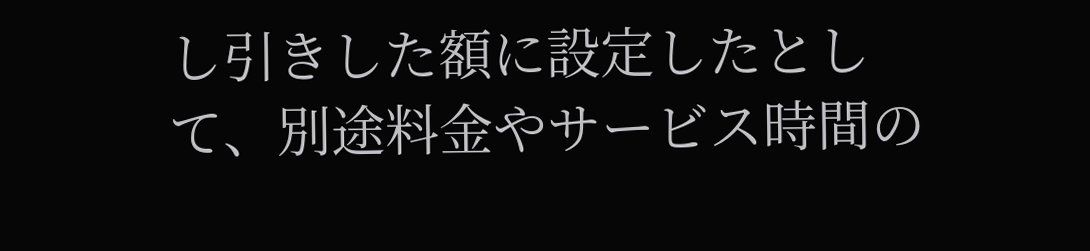し引きした額に設定したとして、別途料金やサービス時間の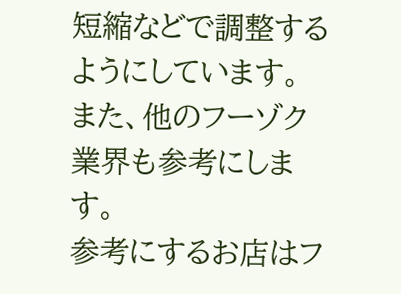短縮などで調整するようにしています。
また、他のフーゾク業界も参考にします。
参考にするお店はフ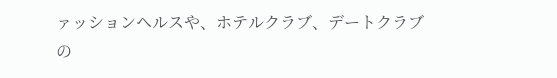ァッションヘルスや、ホテルクラブ、デートクラブの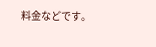料金などです。